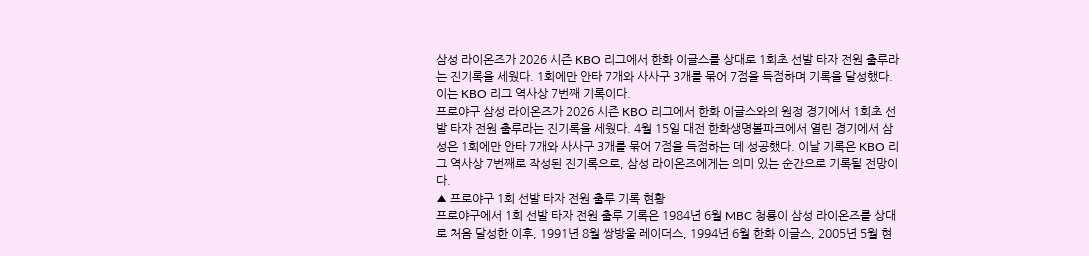삼성 라이온즈가 2026 시즌 KBO 리그에서 한화 이글스를 상대로 1회초 선발 타자 전원 출루라는 진기록을 세웠다. 1회에만 안타 7개와 사사구 3개를 묶어 7점을 득점하며 기록을 달성했다. 이는 KBO 리그 역사상 7번째 기록이다.
프로야구 삼성 라이온즈가 2026 시즌 KBO 리그에서 한화 이글스와의 원정 경기에서 1회초 선발 타자 전원 출루라는 진기록을 세웠다. 4월 15일 대전 한화생명볼파크에서 열린 경기에서 삼성은 1회에만 안타 7개와 사사구 3개를 묶어 7점을 득점하는 데 성공했다. 이날 기록은 KBO 리그 역사상 7번째로 작성된 진기록으로, 삼성 라이온즈에게는 의미 있는 순간으로 기록될 전망이다.
▲ 프로야구 1회 선발 타자 전원 출루 기록 현황
프로야구에서 1회 선발 타자 전원 출루 기록은 1984년 6월 MBC 청룡이 삼성 라이온즈를 상대로 처음 달성한 이후, 1991년 8월 쌍방울 레이더스, 1994년 6월 한화 이글스, 2005년 5월 현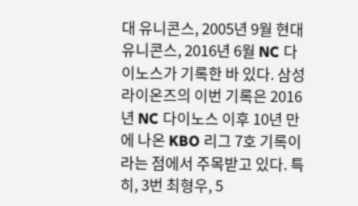대 유니콘스, 2005년 9월 현대 유니콘스, 2016년 6월 NC 다이노스가 기록한 바 있다. 삼성 라이온즈의 이번 기록은 2016년 NC 다이노스 이후 10년 만에 나온 KBO 리그 7호 기록이라는 점에서 주목받고 있다. 특히, 3번 최형우, 5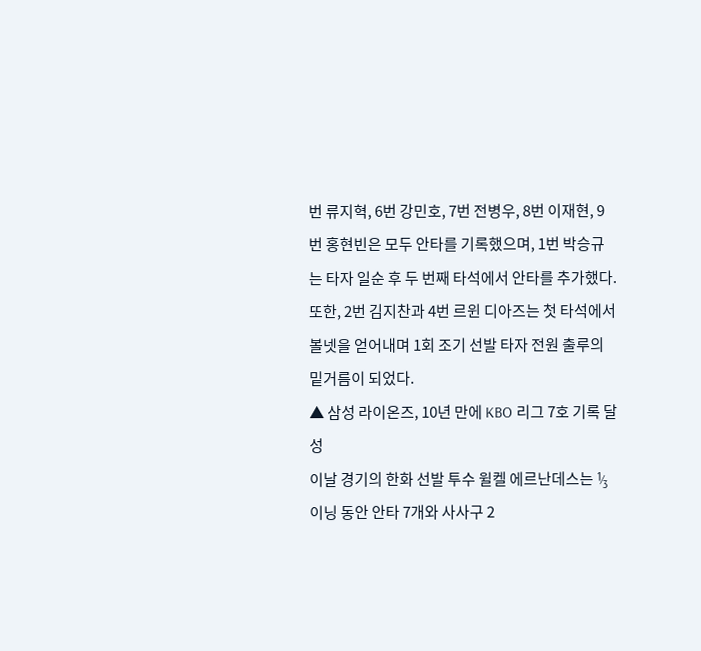번 류지혁, 6번 강민호, 7번 전병우, 8번 이재현, 9번 홍현빈은 모두 안타를 기록했으며, 1번 박승규는 타자 일순 후 두 번째 타석에서 안타를 추가했다. 또한, 2번 김지찬과 4번 르윈 디아즈는 첫 타석에서 볼넷을 얻어내며 1회 조기 선발 타자 전원 출루의 밑거름이 되었다.
▲ 삼성 라이온즈, 10년 만에 KBO 리그 7호 기록 달성
이날 경기의 한화 선발 투수 윌켈 에르난데스는 ⅓이닝 동안 안타 7개와 사사구 2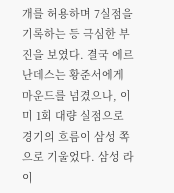개를 허용하며 7실점을 기록하는 등 극심한 부진을 보였다. 결국 에르난데스는 황준서에게 마운드를 넘겼으나, 이미 1회 대량 실점으로 경기의 흐름이 삼성 쪽으로 기울었다. 삼성 라이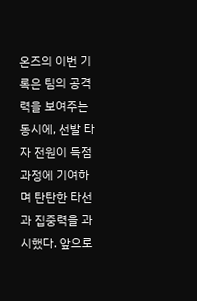온즈의 이번 기록은 팀의 공격력을 보여주는 동시에, 선발 타자 전원이 득점 과정에 기여하며 탄탄한 타선과 집중력을 과시했다. 앞으로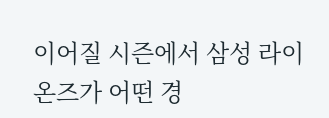이어질 시즌에서 삼성 라이온즈가 어떤 경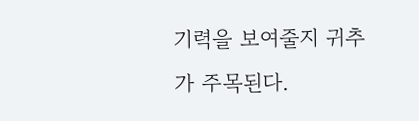기력을 보여줄지 귀추가 주목된다.